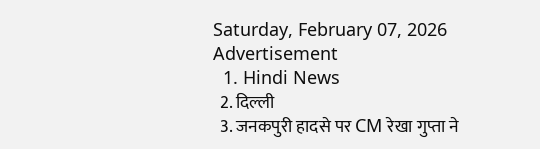Saturday, February 07, 2026
Advertisement
  1. Hindi News
  2. दिल्ली
  3. जनकपुरी हादसे पर CM रेखा गुप्ता ने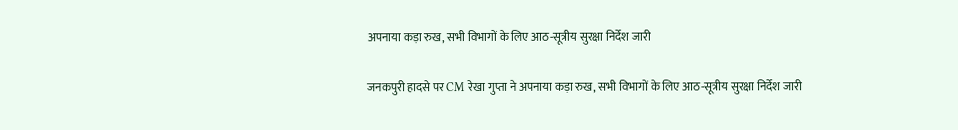अपनाया कड़ा रुख, सभी विभागों के लिए आठ-सूत्रीय सुरक्षा निर्देश जारी

जनकपुरी हादसे पर CM रेखा गुप्ता ने अपनाया कड़ा रुख, सभी विभागों के लिए आठ-सूत्रीय सुरक्षा निर्देश जारी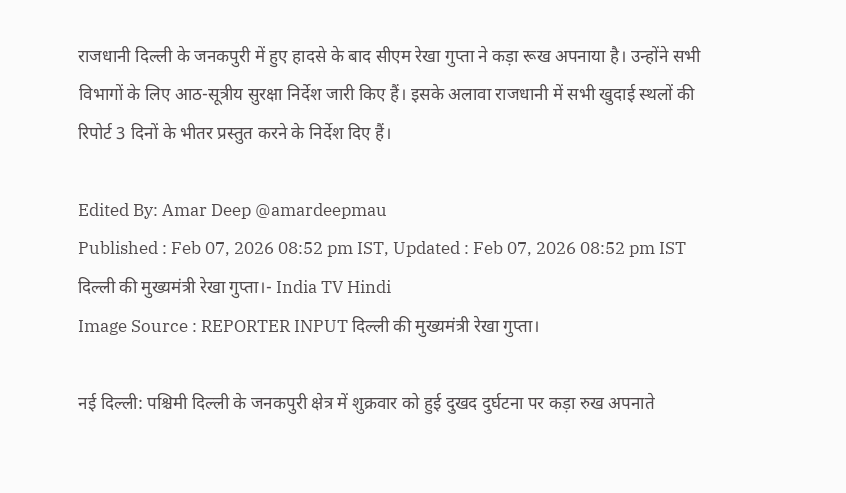राजधानी दिल्ली के जनकपुरी में हुए हादसे के बाद सीएम रेखा गुप्ता ने कड़ा रूख अपनाया है। उन्होंने सभी विभागों के लिए आठ-सूत्रीय सुरक्षा निर्देश जारी किए हैं। इसके अलावा राजधानी में सभी खुदाई स्थलों की रिपोर्ट 3 दिनों के भीतर प्रस्तुत करने के निर्देश दिए हैं।

Edited By: Amar Deep @amardeepmau
Published : Feb 07, 2026 08:52 pm IST, Updated : Feb 07, 2026 08:52 pm IST
दिल्ली की मुख्यमंत्री रेखा गुप्ता।- India TV Hindi
Image Source : REPORTER INPUT दिल्ली की मुख्यमंत्री रेखा गुप्ता।

नई दिल्ली: पश्चिमी दिल्ली के जनकपुरी क्षेत्र में शुक्रवार को हुई दुखद दुर्घटना पर कड़ा रुख अपनाते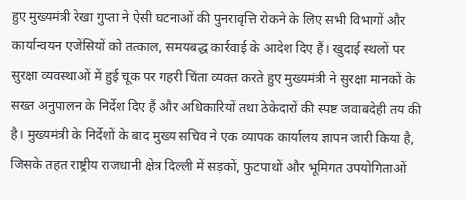हुए मुख्यमंत्री रेखा गुप्ता ने ऐसी घटनाओं की पुनरावृत्ति रोकने के लिए सभी विभागों और कार्यान्वयन एजेंसियों को तत्काल, समयबद्ध कार्रवाई के आदेश दिए हैं। खुदाई स्थलों पर सुरक्षा व्यवस्थाओं में हुई चूक पर गहरी चिंता व्यक्त करते हुए मुख्यमंत्री ने सुरक्षा मानकों के सख्त अनुपालन के निर्देश दिए हैं और अधिकारियों तथा ठेकेदारों की स्पष्ट जवाबदेही तय की है। मुख्यमंत्री के निर्देशों के बाद मुख्य सचिव ने एक व्यापक कार्यालय ज्ञापन जारी किया है, जिसके तहत राष्ट्रीय राजधानी क्षेत्र दिल्ली में सड़कों, फुटपाथों और भूमिगत उपयोगिताओं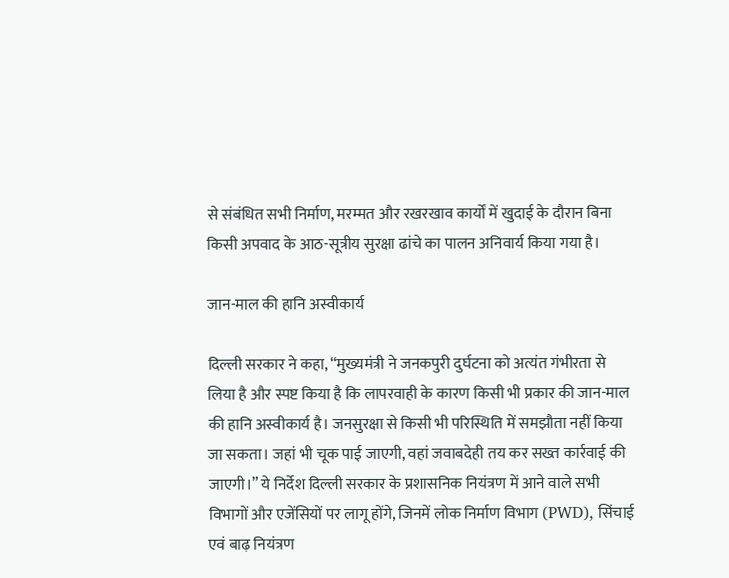से संबंधित सभी निर्माण, मरम्मत और रखरखाव कार्यों में खुदाई के दौरान बिना किसी अपवाद के आठ-सूत्रीय सुरक्षा ढांचे का पालन अनिवार्य किया गया है।

जान-माल की हानि अस्वीकार्य

दिल्ली सरकार ने कहा, “मुख्यमंत्री ने जनकपुरी दुर्घटना को अत्यंत गंभीरता से लिया है और स्पष्ट किया है कि लापरवाही के कारण किसी भी प्रकार की जान-माल की हानि अस्वीकार्य है। जनसुरक्षा से किसी भी परिस्थिति में समझौता नहीं किया जा सकता। जहां भी चूक पाई जाएगी, वहां जवाबदेही तय कर सख्त कार्रवाई की जाएगी।” ये निर्देश दिल्ली सरकार के प्रशासनिक नियंत्रण में आने वाले सभी विभागों और एजेंसियों पर लागू होंगे, जिनमें लोक निर्माण विभाग (PWD), सिंचाई एवं बाढ़ नियंत्रण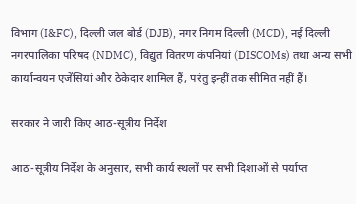विभाग (I&FC), दिल्ली जल बोर्ड (DJB), नगर निगम दिल्ली (MCD), नई दिल्ली नगरपालिका परिषद (NDMC), विद्युत वितरण कंपनियां (DISCOMs) तथा अन्य सभी कार्यान्वयन एजेंसियां और ठेकेदार शामिल हैं, परंतु इन्हीं तक सीमित नहीं हैं।

सरकार ने जारी किए आठ-सूत्रीय निर्देश

आठ-सूत्रीय निर्देश के अनुसार, सभी कार्य स्थलों पर सभी दिशाओं से पर्याप्त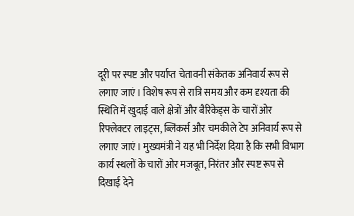दूरी पर स्पष्ट और पर्याप्त चेतावनी संकेतक अनिवार्य रूप से लगाए जाएं। विशेष रूप से रात्रि समय और कम दृश्यता की स्थिति में खुदाई वाले क्षेत्रों और बैरिकेड्स के चारों ओर रिफ्लेक्टर लाइट्स, ब्लिंकर्स और चमकीले टेप अनिवार्य रूप से लगाए जाएं। मुख्यमंत्री ने यह भी निर्देश दिया है कि सभी विभाग कार्य स्थलों के चारों ओर मजबूत, निरंतर और स्पष्ट रूप से दिखाई देने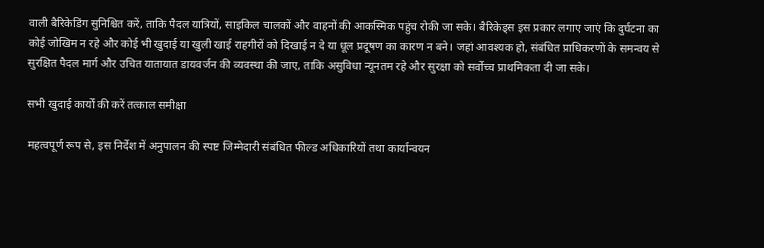वाली बैरिकेडिंग सुनिश्चित करें, ताकि पैदल यात्रियों, साइकिल चालकों और वाहनों की आकस्मिक पहुंच रोकी जा सके। बैरिकेड्स इस प्रकार लगाए जाएं कि दुर्घटना का कोई जोखिम न रहे और कोई भी खुदाई या खुली खाई राहगीरों को दिखाई न दे या धूल प्रदूषण का कारण न बने। जहां आवश्यक हो, संबंधित प्राधिकरणों के समन्वय से सुरक्षित पैदल मार्ग और उचित यातायात डायवर्जन की व्यवस्था की जाए, ताकि असुविधा न्यूनतम रहे और सुरक्षा को सर्वोच्च प्राथमिकता दी जा सके।

सभी खुदाई कार्यों की करें तत्काल समीक्षा

महत्वपूर्ण रूप से, इस निर्देश में अनुपालन की स्पष्ट जिम्मेदारी संबंधित फील्ड अधिकारियों तथा कार्यान्वयन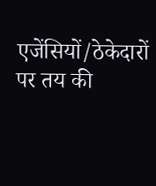एजेंसियों/ठेकेदारों पर तय की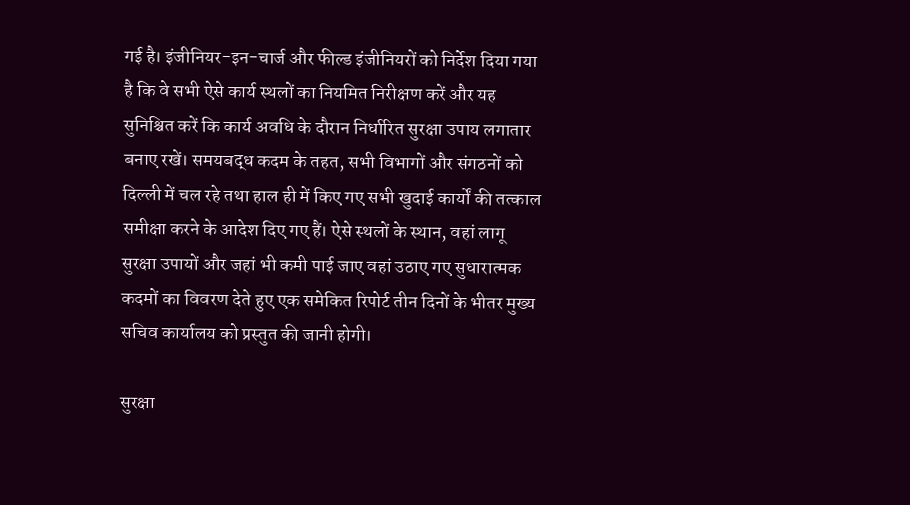गई है। इंजीनियर-इन-चार्ज और फील्ड इंजीनियरों को निर्देश दिया गया है कि वे सभी ऐसे कार्य स्थलों का नियमित निरीक्षण करें और यह सुनिश्चित करें कि कार्य अवधि के दौरान निर्धारित सुरक्षा उपाय लगातार बनाए रखें। समयबद्ध कदम के तहत, सभी विभागों और संगठनों को दिल्ली में चल रहे तथा हाल ही में किए गए सभी खुदाई कार्यों की तत्काल समीक्षा करने के आदेश दिए गए हैं। ऐसे स्थलों के स्थान, वहां लागू सुरक्षा उपायों और जहां भी कमी पाई जाए वहां उठाए गए सुधारात्मक कदमों का विवरण देते हुए एक समेकित रिपोर्ट तीन दिनों के भीतर मुख्य सचिव कार्यालय को प्रस्तुत की जानी होगी।

सुरक्षा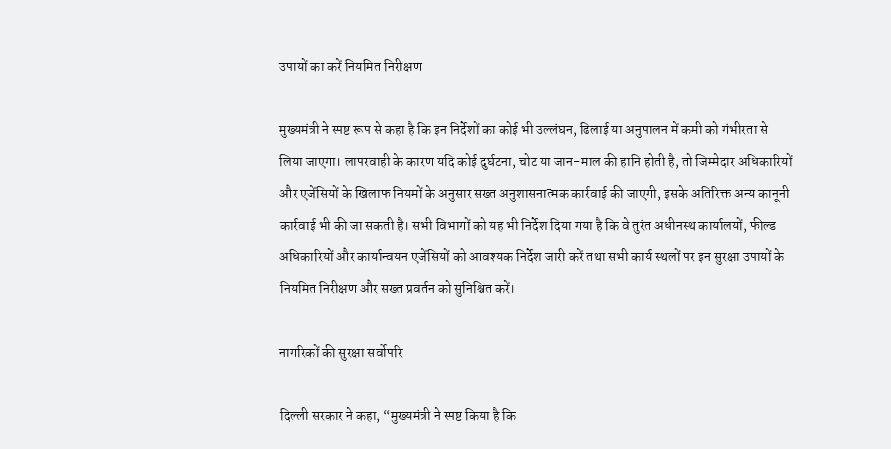उपायों का करें नियमित निरीक्षण

मुख्यमंत्री ने स्पष्ट रूप से कहा है कि इन निर्देशों का कोई भी उल्लंघन, ढिलाई या अनुपालन में कमी को गंभीरता से लिया जाएगा। लापरवाही के कारण यदि कोई दुर्घटना, चोट या जान-माल की हानि होती है, तो जिम्मेदार अधिकारियों और एजेंसियों के खिलाफ नियमों के अनुसार सख्त अनुशासनात्मक कार्रवाई की जाएगी, इसके अतिरिक्त अन्य कानूनी कार्रवाई भी की जा सकती है। सभी विभागों को यह भी निर्देश दिया गया है कि वे तुरंत अधीनस्थ कार्यालयों, फील्ड अधिकारियों और कार्यान्वयन एजेंसियों को आवश्यक निर्देश जारी करें तथा सभी कार्य स्थलों पर इन सुरक्षा उपायों के नियमित निरीक्षण और सख्त प्रवर्तन को सुनिश्चित करें।

नागरिकों की सुरक्षा सर्वोपरि

दिल्ली सरकार ने कहा, “मुख्यमंत्री ने स्पष्ट किया है कि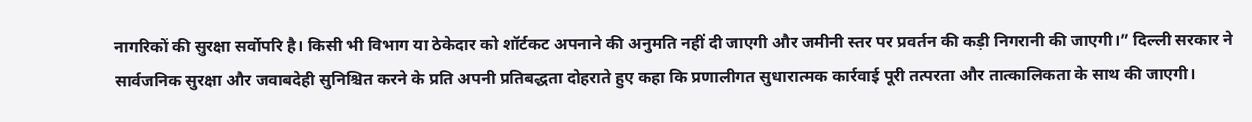नागरिकों की सुरक्षा सर्वोपरि है। किसी भी विभाग या ठेकेदार को शॉर्टकट अपनाने की अनुमति नहीं दी जाएगी और जमीनी स्तर पर प्रवर्तन की कड़ी निगरानी की जाएगी।” दिल्ली सरकार ने सार्वजनिक सुरक्षा और जवाबदेही सुनिश्चित करने के प्रति अपनी प्रतिबद्धता दोहराते हुए कहा कि प्रणालीगत सुधारात्मक कार्रवाई पूरी तत्परता और तात्कालिकता के साथ की जाएगी।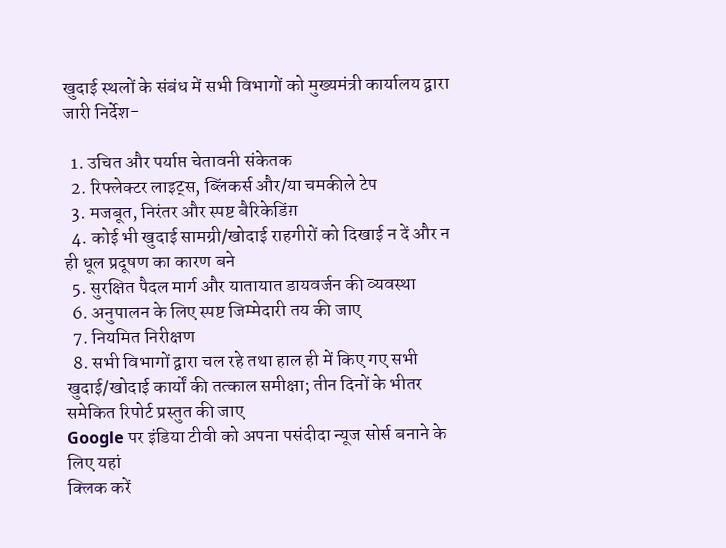खुदाई स्थलों के संबंध में सभी विभागों को मुख्यमंत्री कार्यालय द्वारा जारी निर्देश-

  1. उचित और पर्याप्त चेतावनी संकेतक
  2. रिफ्लेक्टर लाइट्स, ब्लिंकर्स और/या चमकीले टेप
  3. मजबूत, निरंतर और स्पष्ट बैरिकेडिंग़
  4. कोई भी खुदाई सामग्री/खोदाई राहगीरों को दिखाई न दें और न ही धूल प्रदूषण का कारण बने
  5. सुरक्षित पैदल मार्ग और यातायात डायवर्जन की व्यवस्था
  6. अनुपालन के लिए स्पष्ट जिम्मेदारी तय की जाए
  7. नियमित निरीक्षण
  8. सभी विभागों द्वारा चल रहे तथा हाल ही में किए गए सभी खुदाई/खोदाई कार्यों की तत्काल समीक्षा; तीन दिनों के भीतर समेकित रिपोर्ट प्रस्तुत की जाए
Google पर इंडिया टीवी को अपना पसंदीदा न्यूज सोर्स बनाने के लिए यहां
क्लिक करें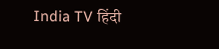India TV हिंदी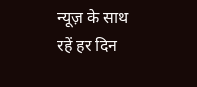न्यूज़ के साथ रहें हर दिन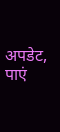अपडेट, पाएं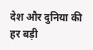देश और दुनिया की हर बड़ी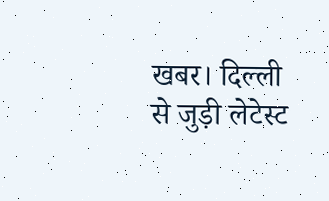खबर। दिल्ली से जुड़ी लेटेस्ट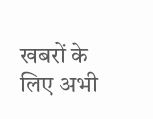खबरों के लिए अभी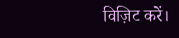विज़िट करें।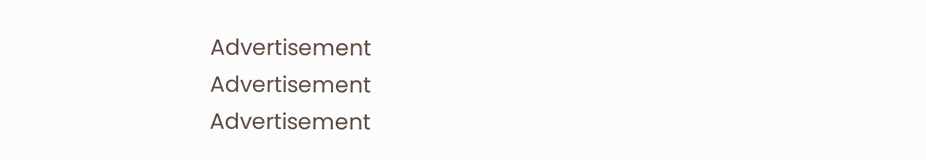Advertisement
Advertisement
Advertisement